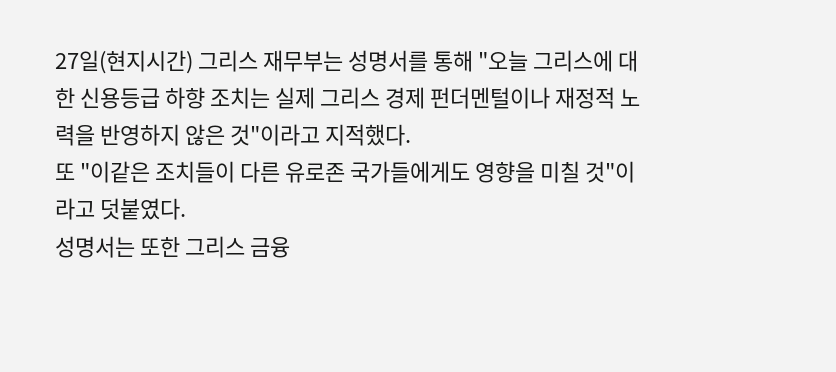27일(현지시간) 그리스 재무부는 성명서를 통해 "오늘 그리스에 대한 신용등급 하향 조치는 실제 그리스 경제 펀더멘털이나 재정적 노력을 반영하지 않은 것"이라고 지적했다.
또 "이같은 조치들이 다른 유로존 국가들에게도 영향을 미칠 것"이라고 덧붙였다.
성명서는 또한 그리스 금융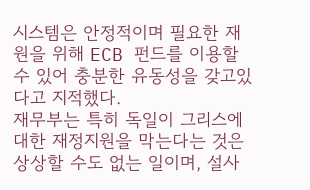시스템은 안정적이며 필요한 재원을 위해 ECB 펀드를 이용할 수 있어 충분한 유동성을 갖고있다고 지적했다.
재무부는 특히 독일이 그리스에 대한 재정지원을 막는다는 것은 상상할 수도 없는 일이며, 설사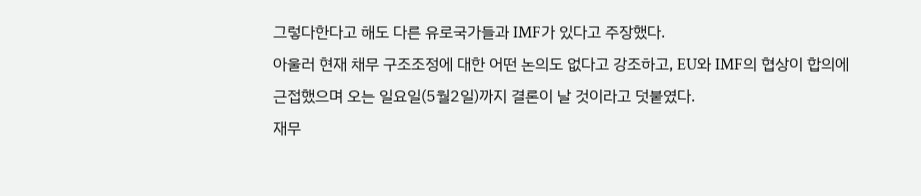그렇다한다고 해도 다른 유로국가들과 IMF가 있다고 주장했다.
아울러 현재 채무 구조조정에 대한 어떤 논의도 없다고 강조하고, EU와 IMF의 협상이 합의에 근접했으며 오는 일요일(5월2일)까지 결론이 날 것이라고 덧붙였다.
재무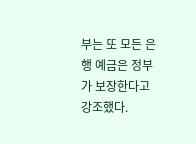부는 또 모든 은행 예금은 정부가 보장한다고 강조했다.